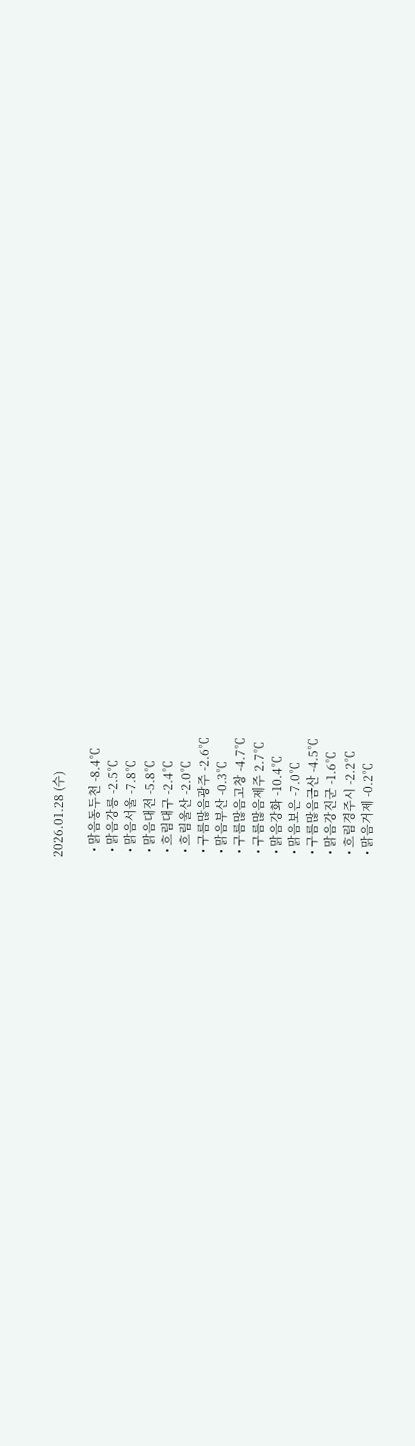2026.01.28 (수)

  • 맑음동두천 -8.4℃
  • 맑음강릉 -2.5℃
  • 맑음서울 -7.8℃
  • 맑음대전 -5.8℃
  • 흐림대구 -2.4℃
  • 흐림울산 -2.0℃
  • 구름많음광주 -2.6℃
  • 맑음부산 -0.3℃
  • 구름많음고창 -4.7℃
  • 구름많음제주 2.7℃
  • 맑음강화 -10.4℃
  • 맑음보은 -7.0℃
  • 구름많음금산 -4.5℃
  • 맑음강진군 -1.6℃
  • 흐림경주시 -2.2℃
  • 맑음거제 -0.2℃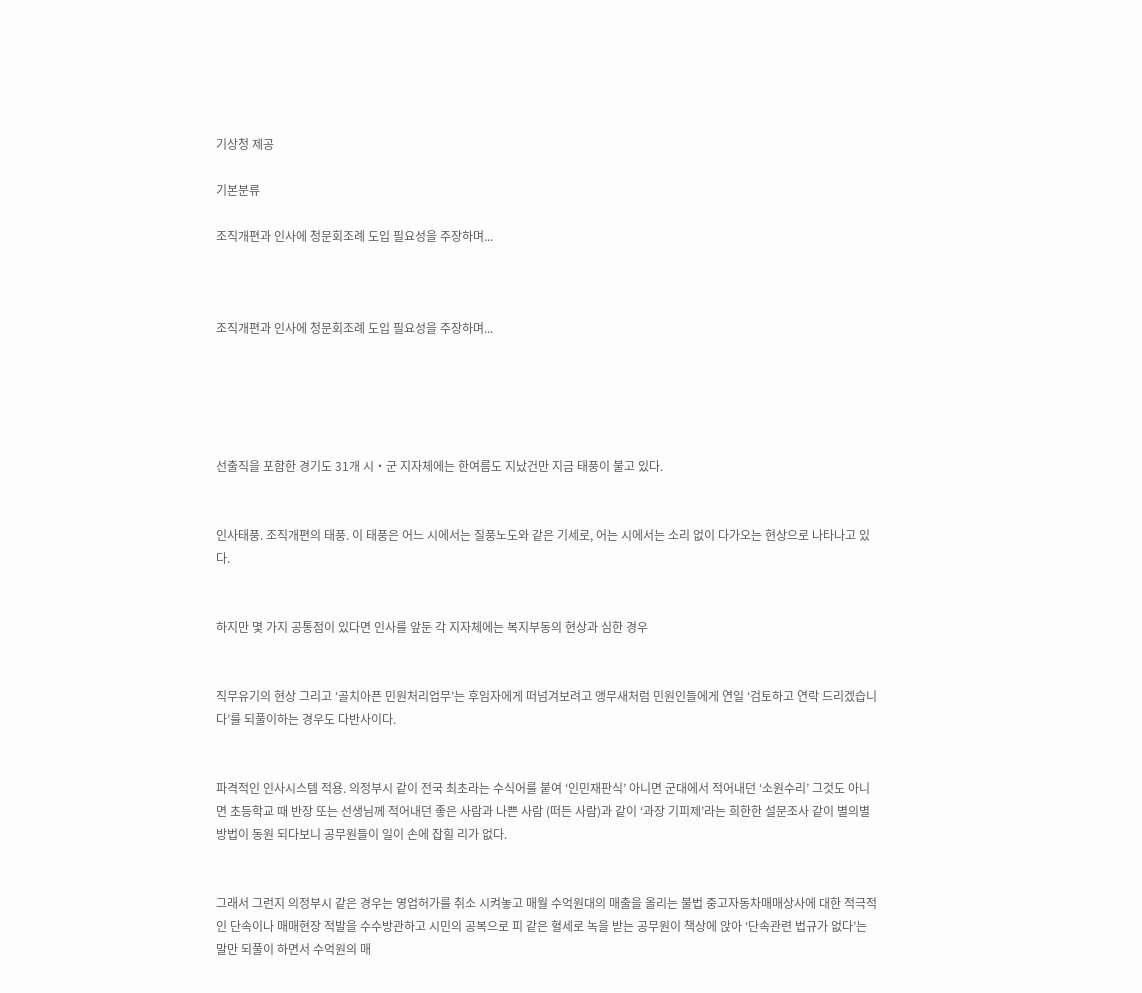기상청 제공

기본분류

조직개편과 인사에 청문회조례 도입 필요성을 주장하며...



조직개편과 인사에 청문회조례 도입 필요성을 주장하며...





선출직을 포함한 경기도 31개 시‧군 지자체에는 한여름도 지났건만 지금 태풍이 불고 있다.


인사태풍. 조직개편의 태풍. 이 태풍은 어느 시에서는 질풍노도와 같은 기세로, 어는 시에서는 소리 없이 다가오는 현상으로 나타나고 있다.


하지만 몇 가지 공통점이 있다면 인사를 앞둔 각 지자체에는 복지부동의 현상과 심한 경우


직무유기의 현상 그리고 ‘골치아픈 민원처리업무’는 후임자에게 떠넘겨보려고 앵무새처럼 민원인들에게 연일 ‘검토하고 연락 드리겠습니다’를 되풀이하는 경우도 다반사이다.


파격적인 인사시스템 적용. 의정부시 같이 전국 최초라는 수식어를 붙여 ‘인민재판식’ 아니면 군대에서 적어내던 ‘소원수리’ 그것도 아니면 초등학교 때 반장 또는 선생님께 적어내던 좋은 사람과 나쁜 사람 (떠든 사람)과 같이 ‘과장 기피제’라는 희한한 설문조사 같이 별의별 방법이 동원 되다보니 공무원들이 일이 손에 잡힐 리가 없다.


그래서 그런지 의정부시 같은 경우는 영업허가를 취소 시켜놓고 매월 수억원대의 매출을 올리는 불법 중고자동차매매상사에 대한 적극적인 단속이나 매매현장 적발을 수수방관하고 시민의 공복으로 피 같은 혈세로 녹을 받는 공무원이 책상에 앉아 ‘단속관련 법규가 없다’는 말만 되풀이 하면서 수억원의 매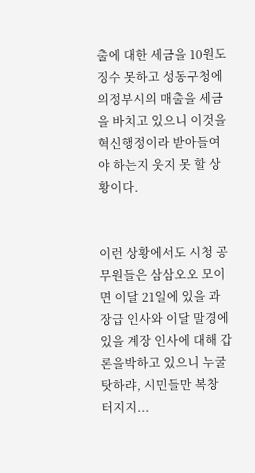출에 대한 세금을 10원도 징수 못하고 성동구청에 의정부시의 매출을 세금을 바치고 있으니 이것을 혁신행정이라 받아들여야 하는지 웃지 못 할 상황이다.


이런 상황에서도 시청 공무원들은 삼삼오오 모이면 이달 21일에 있을 과장급 인사와 이달 말경에 있을 계장 인사에 대해 갑론을박하고 있으니 누굴 탓하랴, 시민들만 복창 터지지...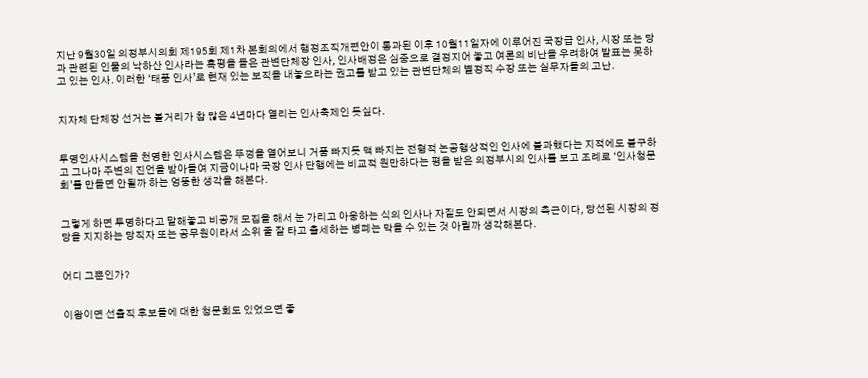지난 9월30일 의정부시의회 제195회 제1차 본회의에서 행정조직개편안이 통과된 이후 10월11일자에 이루어진 국장급 인사, 시장 또는 당과 관련된 인물의 낙하산 인사라는 혹평을 들은 관변단체장 인사, 인사배정은 심중으로 결정지어 놓고 여론의 비난을 우려하여 발표는 못하고 있는 인사. 이러한 ‘태풍 인사’로 현재 있는 보직을 내놓으라는 권고를 받고 있는 관변단체의 별정직 수장 또는 실무자들의 고난.


지자체 단체장 선거는 볼거리가 참 많은 4년마다 열리는 인사축제인 듯싶다.


투명인사시스템을 천명한 인사시스템은 뚜껑을 열어보니 거품 빠지듯 맥 빠지는 전형적 논공행상적인 인사에 불과했다는 지적에도 불구하고 그나마 주변의 진언을 받아들여 지금이나마 국장 인사 단행에는 비교적 원만하다는 평을 받은 의정부시의 인사를 보고 조례로 ‘인사청문회’를 만들면 안될까 하는 엉뚱한 생각을 해본다.


그렇게 하면 투명하다고 말해놓고 비공개 모집을 해서 눈 가리고 아웅하는 식의 인사나 자질도 안되면서 시장의 측근이다, 당선된 시장의 정당을 지지하는 당직자 또는 공무원이라서 소위 줄 잘 타고 출세하는 병폐는 막을 수 있는 것 아릴까 생각해본다.


어디 그뿐인가?


이왕이면 선출직 후보들에 대한 청문회도 있었으면 좋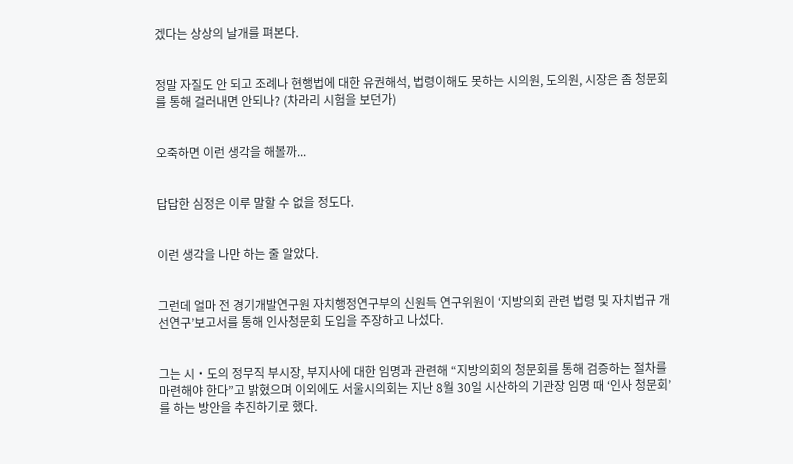겠다는 상상의 날개를 펴본다.


정말 자질도 안 되고 조례나 현행법에 대한 유권해석, 법령이해도 못하는 시의원, 도의원, 시장은 좀 청문회를 통해 걸러내면 안되나? (차라리 시험을 보던가)


오죽하면 이런 생각을 해볼까...


답답한 심정은 이루 말할 수 없을 정도다.


이런 생각을 나만 하는 줄 알았다.


그런데 얼마 전 경기개발연구원 자치행정연구부의 신원득 연구위원이 ‘지방의회 관련 법령 및 자치법규 개선연구’보고서를 통해 인사청문회 도입을 주장하고 나섰다.


그는 시‧도의 정무직 부시장, 부지사에 대한 임명과 관련해 “지방의회의 청문회를 통해 검증하는 절차를 마련해야 한다”고 밝혔으며 이외에도 서울시의회는 지난 8월 30일 시산하의 기관장 임명 때 ‘인사 청문회’를 하는 방안을 추진하기로 했다.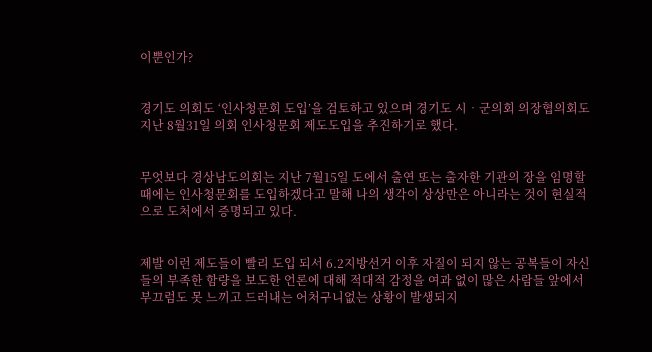이뿐인가?


경기도 의회도 ‘인사청문회 도입’을 검토하고 있으며 경기도 시‧군의회 의장협의회도 지난 8월31일 의회 인사청문회 제도도입을 추진하기로 했다.


무엇보다 경상남도의회는 지난 7월15일 도에서 출연 또는 출자한 기관의 장을 임명할 때에는 인사청문회를 도입하겠다고 말해 나의 생각이 상상만은 아니라는 것이 현실적으로 도처에서 증명되고 있다.


제발 이런 제도들이 빨리 도입 되서 6.2지방선거 이후 자질이 되지 않는 공복들이 자신들의 부족한 함량을 보도한 언론에 대해 적대적 감정을 여과 없이 많은 사람들 앞에서 부끄럼도 못 느끼고 드러내는 어처구니없는 상황이 발생되지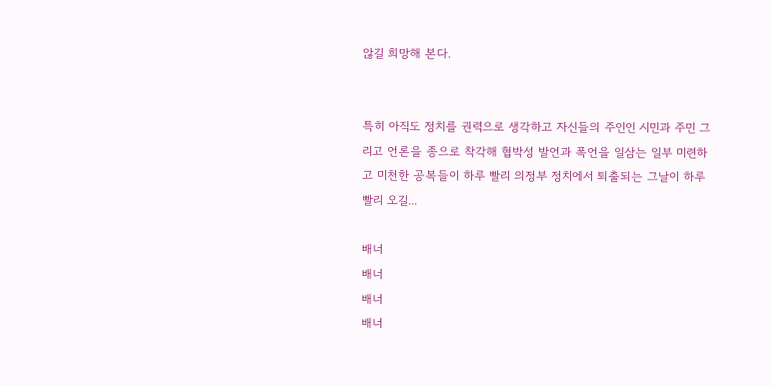않길 희망해 본다.


특히 아직도 정치를 권력으로 생각하고 자신들의 주인인 시민과 주민 그리고 언론을 종으로 착각해 협박성 발언과 폭언을 일삼는 일부 미련하고 미천한 공복들이 하루 빨리 의정부 정치에서 퇴출되는 그날이 하루빨리 오길...

배너
배너
배너
배너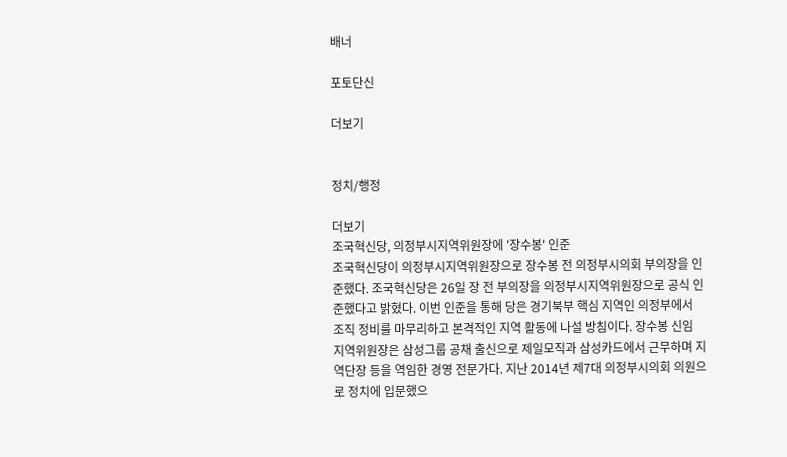배너

포토단신

더보기


정치/행정

더보기
조국혁신당, 의정부시지역위원장에 '장수봉' 인준
조국혁신당이 의정부시지역위원장으로 장수봉 전 의정부시의회 부의장을 인준했다. 조국혁신당은 26일 장 전 부의장을 의정부시지역위원장으로 공식 인준했다고 밝혔다. 이번 인준을 통해 당은 경기북부 핵심 지역인 의정부에서 조직 정비를 마무리하고 본격적인 지역 활동에 나설 방침이다. 장수봉 신임 지역위원장은 삼성그룹 공채 출신으로 제일모직과 삼성카드에서 근무하며 지역단장 등을 역임한 경영 전문가다. 지난 2014년 제7대 의정부시의회 의원으로 정치에 입문했으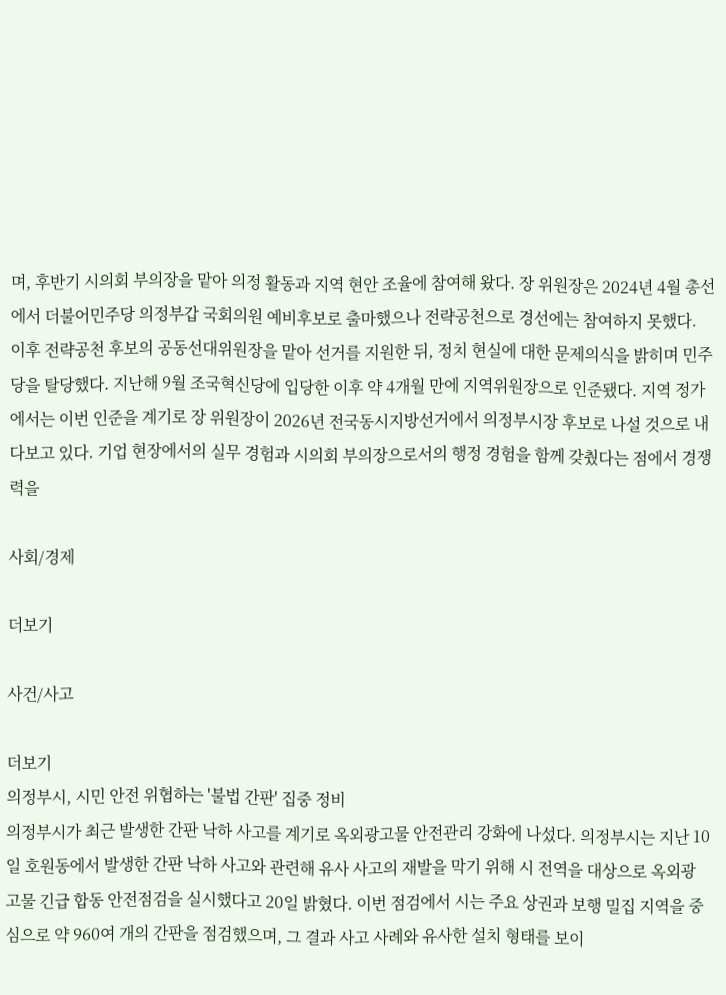며, 후반기 시의회 부의장을 맡아 의정 활동과 지역 현안 조율에 참여해 왔다. 장 위원장은 2024년 4월 총선에서 더불어민주당 의정부갑 국회의원 예비후보로 출마했으나 전략공천으로 경선에는 참여하지 못했다. 이후 전략공천 후보의 공동선대위원장을 맡아 선거를 지원한 뒤, 정치 현실에 대한 문제의식을 밝히며 민주당을 탈당했다. 지난해 9월 조국혁신당에 입당한 이후 약 4개월 만에 지역위원장으로 인준됐다. 지역 정가에서는 이번 인준을 계기로 장 위원장이 2026년 전국동시지방선거에서 의정부시장 후보로 나설 것으로 내다보고 있다. 기업 현장에서의 실무 경험과 시의회 부의장으로서의 행정 경험을 함께 갖췄다는 점에서 경쟁력을

사회/경제

더보기

사건/사고

더보기
의정부시, 시민 안전 위협하는 '불법 간판' 집중 정비
의정부시가 최근 발생한 간판 낙하 사고를 계기로 옥외광고물 안전관리 강화에 나섰다. 의정부시는 지난 10일 호원동에서 발생한 간판 낙하 사고와 관련해 유사 사고의 재발을 막기 위해 시 전역을 대상으로 옥외광고물 긴급 합동 안전점검을 실시했다고 20일 밝혔다. 이번 점검에서 시는 주요 상권과 보행 밀집 지역을 중심으로 약 960여 개의 간판을 점검했으며, 그 결과 사고 사례와 유사한 설치 형태를 보이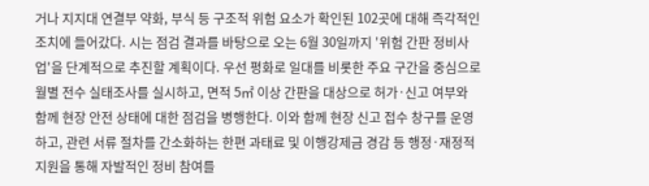거나 지지대 연결부 약화, 부식 등 구조적 위험 요소가 확인된 102곳에 대해 즉각적인 조치에 들어갔다. 시는 점검 결과를 바탕으로 오는 6월 30일까지 '위험 간판 정비사업'을 단계적으로 추진할 계획이다. 우선 평화로 일대를 비롯한 주요 구간을 중심으로 월별 전수 실태조사를 실시하고, 면적 5㎡ 이상 간판을 대상으로 허가·신고 여부와 함께 현장 안전 상태에 대한 점검을 병행한다. 이와 함께 현장 신고 접수 창구를 운영하고, 관련 서류 절차를 간소화하는 한편 과태료 및 이행강제금 경감 등 행정·재정적 지원을 통해 자발적인 정비 참여를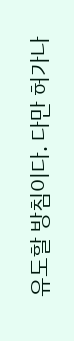유도할 방침이다. 다만 허가나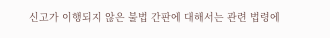신고가 이행되지 않은 불법 간판에 대해서는 관련 법령에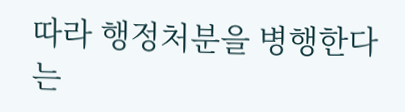따라 행정처분을 병행한다는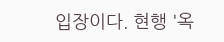입장이다. 현행 '옥